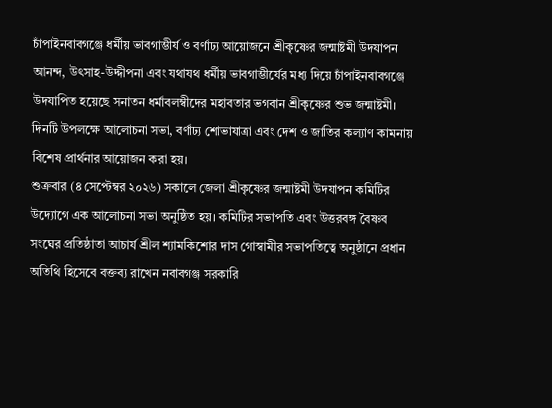চাঁপাইনবাবগঞ্জে ধর্মীয় ভাবগাম্ভীর্য ও বর্ণাঢ্য আয়োজনে শ্রীকৃষ্ণের জন্মাষ্টমী উদযাপন
আনন্দ, উৎসাহ-উদ্দীপনা এবং যথাযথ ধর্মীয় ভাবগাম্ভীর্যের মধ্য দিয়ে চাঁপাইনবাবগঞ্জে উদযাপিত হয়েছে সনাতন ধর্মাবলম্বীদের মহাবতার ভগবান শ্রীকৃষ্ণের শুভ জন্মাষ্টমী। দিনটি উপলক্ষে আলোচনা সভা, বর্ণাঢ্য শোভাযাত্রা এবং দেশ ও জাতির কল্যাণ কামনায় বিশেষ প্রার্থনার আয়োজন করা হয়।
শুক্রবার (৪ সেপ্টেম্বর ২০২৬) সকালে জেলা শ্রীকৃষ্ণের জন্মাষ্টমী উদযাপন কমিটির উদ্যোগে এক আলোচনা সভা অনুষ্ঠিত হয়। কমিটির সভাপতি এবং উত্তরবঙ্গ বৈষ্ণব সংঘের প্রতিষ্ঠাতা আচার্য শ্রীল শ্যামকিশোর দাস গোস্বামীর সভাপতিত্বে অনুষ্ঠানে প্রধান অতিথি হিসেবে বক্তব্য রাখেন নবাবগঞ্জ সরকারি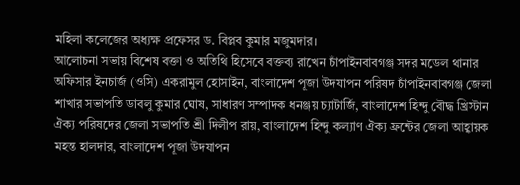মহিলা কলেজের অধ্যক্ষ প্রফেসর ড. বিপ্লব কুমার মজুমদার।
আলোচনা সভায় বিশেষ বক্তা ও অতিথি হিসেবে বক্তব্য রাখেন চাঁপাইনবাবগঞ্জ সদর মডেল থানার অফিসার ইনচার্জ (ওসি) একরামুল হোসাইন, বাংলাদেশ পূজা উদযাপন পরিষদ চাঁপাইনবাবগঞ্জ জেলা শাখার সভাপতি ডাবলু কুমার ঘোষ, সাধারণ সম্পাদক ধনঞ্জয় চ্যাটার্জি, বাংলাদেশ হিন্দু বৌদ্ধ খ্রিস্টান ঐক্য পরিষদের জেলা সভাপতি শ্রী দিলীপ রায়, বাংলাদেশ হিন্দু কল্যাণ ঐক্য ফ্রন্টের জেলা আহ্বায়ক মহন্ত হালদার, বাংলাদেশ পূজা উদযাপন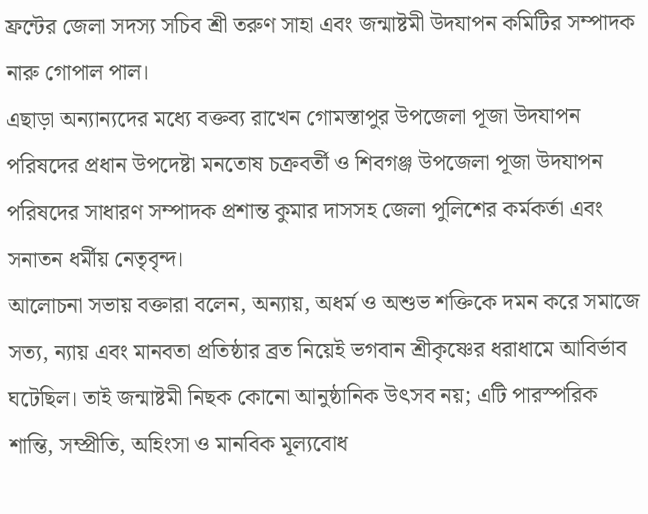ফ্রন্টের জেলা সদস্য সচিব শ্রী তরুণ সাহা এবং জন্মাষ্টমী উদযাপন কমিটির সম্পাদক নারু গোপাল পাল।
এছাড়া অন্যান্যদের মধ্যে বক্তব্য রাখেন গোমস্তাপুর উপজেলা পূজা উদযাপন পরিষদের প্রধান উপদেষ্টা মনতোষ চক্রবর্তী ও শিবগঞ্জ উপজেলা পূজা উদযাপন পরিষদের সাধারণ সম্পাদক প্রশান্ত কুমার দাসসহ জেলা পুলিশের কর্মকর্তা এবং সনাতন ধর্মীয় নেতৃবৃন্দ।
আলোচনা সভায় বক্তারা বলেন, অন্যায়, অধর্ম ও অশুভ শক্তিকে দমন করে সমাজে সত্য, ন্যায় এবং মানবতা প্রতিষ্ঠার ব্রত নিয়েই ভগবান শ্রীকৃষ্ণের ধরাধামে আবির্ভাব ঘটেছিল। তাই জন্মাষ্টমী নিছক কোনো আনুষ্ঠানিক উৎসব নয়; এটি পারস্পরিক শান্তি, সম্প্রীতি, অহিংসা ও মানবিক মূল্যবোধ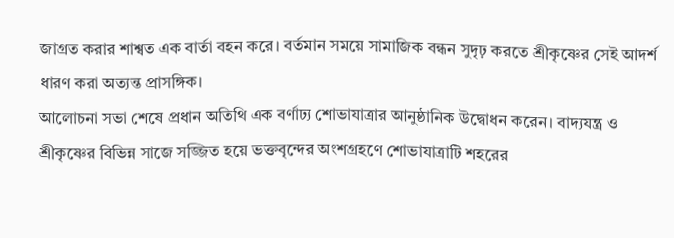জাগ্রত করার শাশ্বত এক বার্তা বহন করে। বর্তমান সময়ে সামাজিক বন্ধন সুদৃঢ় করতে শ্রীকৃষ্ণের সেই আদর্শ ধারণ করা অত্যন্ত প্রাসঙ্গিক।
আলোচনা সভা শেষে প্রধান অতিথি এক বর্ণাঢ্য শোভাযাত্রার আনুষ্ঠানিক উদ্বোধন করেন। বাদ্যযন্ত্র ও শ্রীকৃষ্ণের বিভিন্ন সাজে সজ্জিত হয়ে ভক্তবৃন্দের অংশগ্রহণে শোভাযাত্রাটি শহরের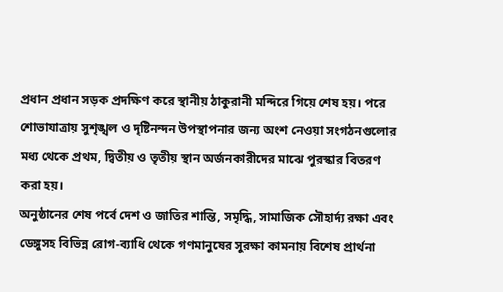প্রধান প্রধান সড়ক প্রদক্ষিণ করে স্থানীয় ঠাকুরানী মন্দিরে গিয়ে শেষ হয়। পরে শোভাযাত্রায় সুশৃঙ্খল ও দৃষ্টিনন্দন উপস্থাপনার জন্য অংশ নেওয়া সংগঠনগুলোর মধ্য থেকে প্রথম, দ্বিতীয় ও তৃতীয় স্থান অর্জনকারীদের মাঝে পুরস্কার বিতরণ করা হয়।
অনুষ্ঠানের শেষ পর্বে দেশ ও জাতির শান্তি, সমৃদ্ধি, সামাজিক সৌহার্দ্য রক্ষা এবং ডেঙ্গুসহ বিভিন্ন রোগ-ব্যাধি থেকে গণমানুষের সুরক্ষা কামনায় বিশেষ প্রার্থনা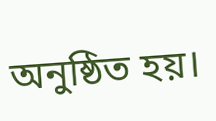অনুষ্ঠিত হয়।